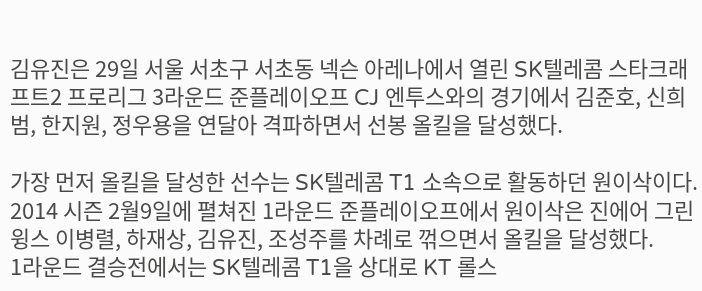김유진은 29일 서울 서초구 서초동 넥슨 아레나에서 열린 SK텔레콤 스타크래프트2 프로리그 3라운드 준플레이오프 CJ 엔투스와의 경기에서 김준호, 신희범, 한지원, 정우용을 연달아 격파하면서 선봉 올킬을 달성했다.

가장 먼저 올킬을 달성한 선수는 SK텔레콤 T1 소속으로 활동하던 원이삭이다. 2014 시즌 2월9일에 펼쳐진 1라운드 준플레이오프에서 원이삭은 진에어 그린윙스 이병렬, 하재상, 김유진, 조성주를 차례로 꺾으면서 올킬을 달성했다.
1라운드 결승전에서는 SK텔레콤 T1을 상대로 KT 롤스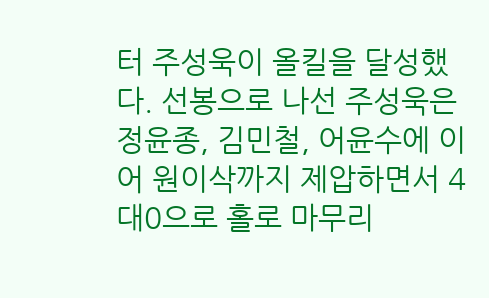터 주성욱이 올킬을 달성했다. 선봉으로 나선 주성욱은 정윤종, 김민철, 어윤수에 이어 원이삭까지 제압하면서 4대0으로 홀로 마무리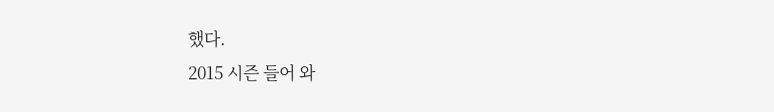했다.
2015 시즌 들어 와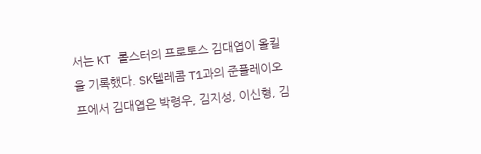서는 KT 롤스터의 프로토스 김대엽이 올킬을 기록했다. SK텔레콤 T1과의 준플레이오프에서 김대엽은 박령우, 김지성, 이신형, 김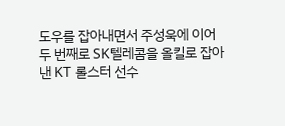도우를 잡아내면서 주성욱에 이어 두 번째로 SK텔레콤을 올킬로 잡아낸 KT 롤스터 선수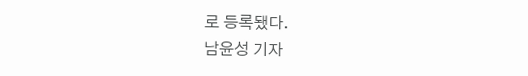로 등록됐다.
남윤성 기자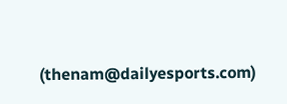(thenam@dailyesports.com)